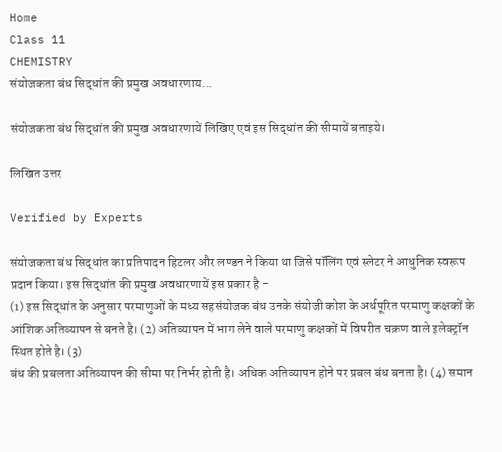Home
Class 11
CHEMISTRY
संयोजकता बंध सिद्धांत की प्रमुख अवधारणाय...

संयोजकता बंध सिद्धांत की प्रमुख अवधारणायें लिखिए एवं इस सिद्धांत की सीमायें बताइये।

लिखित उत्तर

Verified by Experts

संयोजकता बंध सिद्धांत का प्रतिपादन हिटलर और लण्डन ने किया था जिसे पॉलिंग एवं स्लेटर ने आधुनिक स्वरूप प्रदान किया। इस सिद्धांत की प्रमुख अवधारणायें इस प्रकार है -
(1) इस सिद्धांत के अनुसार परमाणुओं के मध्य सहसंयोजक बंध उनके संयोजी कोश के अर्धपूरित परमाणु कक्षकों के आंशिक अतिव्यापन से बनते है। (2) अतिव्यापन में भाग लेने वाले परमाणु कक्षकों में विपरीत चक्रण वाले इलेक्ट्रॉन स्थित होते है। (3)
बंध की प्रबलता अतिव्यापन की सीमा पर निर्भर होती है। अधिक अतिव्यापन होने पर प्रबल बंध बनता है। (4) समान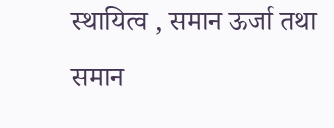स्थायित्व , समान ऊर्जा तथा समान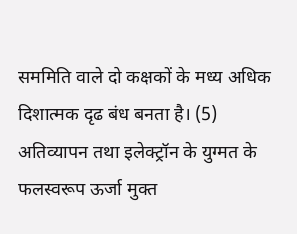सममिति वाले दो कक्षकों के मध्य अधिक दिशात्मक दृढ बंध बनता है। (5) अतिव्यापन तथा इलेक्ट्रॉन के युग्मत के फलस्वरूप ऊर्जा मुक्त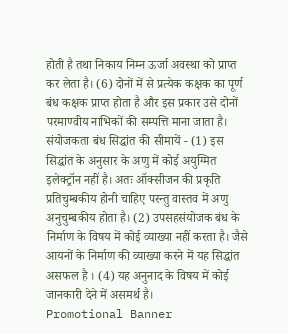होती है तथा निकाय निम्न ऊर्जा अवस्था को प्राप्त कर लेता है। (6) दोनों में से प्रत्येक कक्षक का पूर्ण बंध कक्षक प्राप्त होता है और इस प्रकार उसे दोनों परमाण्वीय नाभिकों की सम्पत्ति माना जाता है।
संयोजकता बंध सिद्धांत की सीमायें - (1) इस सिद्धांत के अनुसार के अणु में कोई अयुग्मित इलेक्ट्रॉन नहीं है। अतः ऑक्सीजन की प्रकृति प्रतिचुम्बकीय होनी चाहिए परन्तु वास्तव में अणु अनुचुम्बकीय होता है। (2) उपसहसंयोजक बंध के निर्माण के विषय में कोई व्याख्या नहीं करता है। जैसे आयनों के निर्माण की व्याख्या करने में यह सिद्धांत असफल है । (4) यह अनुनाद के विषय में कोई जानकारी देने में असमर्थ है।
Promotional Banner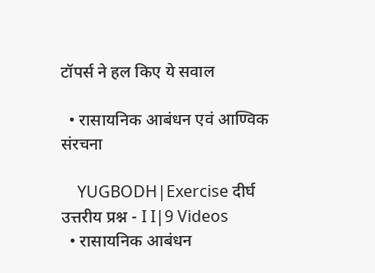टॉपर्स ने हल किए ये सवाल

  • रासायनिक आबंधन एवं आण्विक संरचना

    YUGBODH|Exercise दीर्घ उत्तरीय प्रश्न - I I|9 Videos
  • रासायनिक आबंधन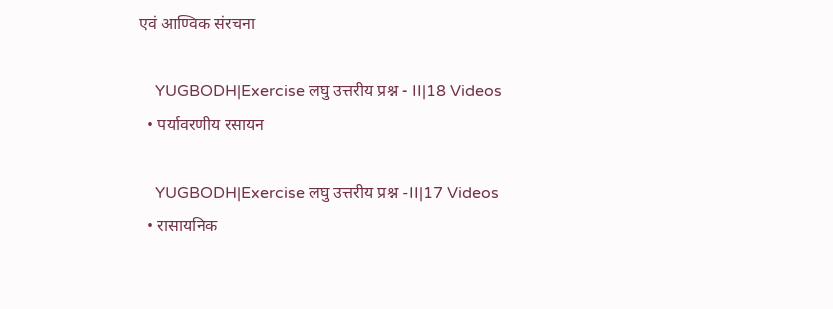एवं आण्विक संरचना

    YUGBODH|Exercise लघु उत्तरीय प्रश्न - II|18 Videos
  • पर्यावरणीय रसायन

    YUGBODH|Exercise लघु उत्तरीय प्रश्न -II|17 Videos
  • रासायनिक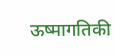ऊष्मागतिकी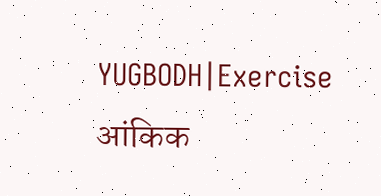YUGBODH|Exercise आंकिक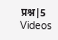प्रश्न|5 Videos